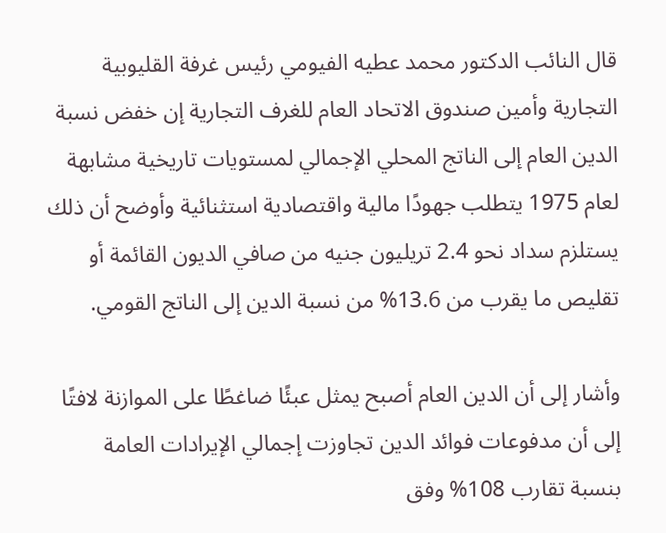قال النائب الدكتور محمد عطيه الفيومي رئيس غرفة القليوبية التجارية وأمين صندوق الاتحاد العام للغرف التجارية إن خفض نسبة الدين العام إلى الناتج المحلي الإجمالي لمستويات تاريخية مشابهة لعام 1975 يتطلب جهودًا مالية واقتصادية استثنائية وأوضح أن ذلك يستلزم سداد نحو 2.4 تريليون جنيه من صافي الديون القائمة أو تقليص ما يقرب من 13.6% من نسبة الدين إلى الناتج القومي.

وأشار إلى أن الدين العام أصبح يمثل عبئًا ضاغطًا على الموازنة لافتًا إلى أن مدفوعات فوائد الدين تجاوزت إجمالي الإيرادات العامة بنسبة تقارب 108% وفق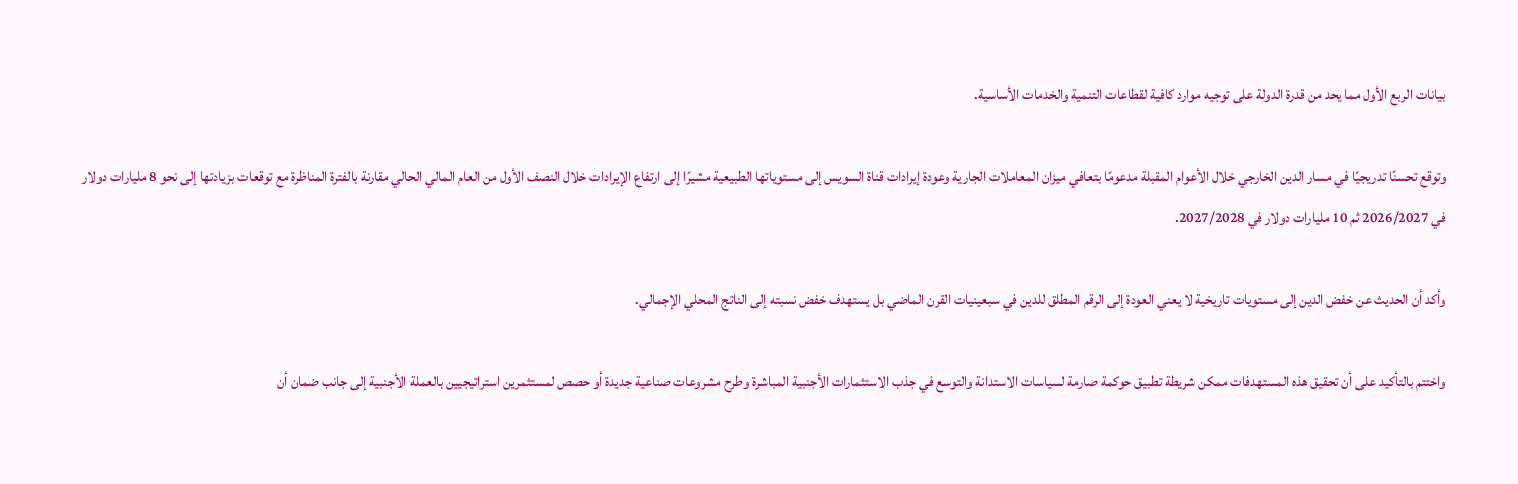بيانات الربع الأول مما يحد من قدرة الدولة على توجيه موارد كافية لقطاعات التنمية والخدمات الأساسية.

وتوقع تحسنًا تدريجيًا في مسار الدين الخارجي خلال الأعوام المقبلة مدعومًا بتعافي ميزان المعاملات الجارية وعودة إيرادات قناة السويس إلى مستوياتها الطبيعية مشيرًا إلى ارتفاع الإيرادات خلال النصف الأول من العام المالي الحالي مقارنة بالفترة المناظرة مع توقعات بزيادتها إلى نحو 8 مليارات دولار في 2026/2027 ثم 10 مليارات دولار في 2027/2028.

وأكد أن الحديث عن خفض الدين إلى مستويات تاريخية لا يعني العودة إلى الرقم المطلق للدين في سبعينيات القرن الماضي بل يستهدف خفض نسبته إلى الناتج المحلي الإجمالي.

واختتم بالتأكيد على أن تحقيق هذه المستهدفات ممكن شريطة تطبيق حوكمة صارمة لسياسات الاستدانة والتوسع في جذب الاستثمارات الأجنبية المباشرة وطرح مشروعات صناعية جديدة أو حصص لمستثمرين استراتيجيين بالعملة الأجنبية إلى جانب ضمان أن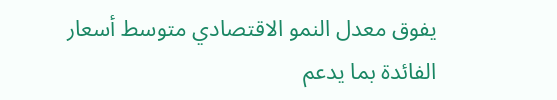يفوق معدل النمو الاقتصادي متوسط أسعار الفائدة بما يدعم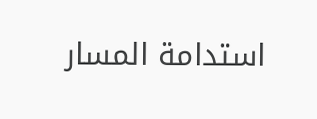استدامة المسار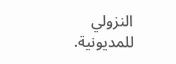النزولي للمديونية.